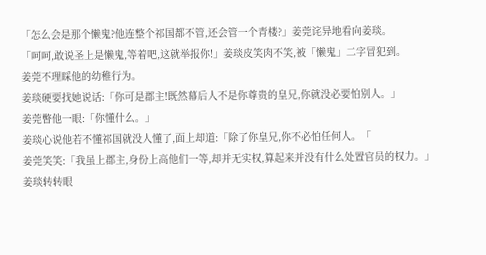「怎么会是那个懒鬼?他连整个祁国都不管,还会管一个青楼?」姜莞诧异地看向姜琰。
「呵呵,敢说圣上是懒鬼,等着吧,这就举报你!」姜琰皮笑肉不笑,被「懒鬼」二字冒犯到。
姜莞不理睬他的幼稚行为。
姜琰硬要找她说话:「你可是郡主!既然幕后人不是你尊贵的皇兄,你就没必要怕别人。」
姜莞瞥他一眼:「你懂什么。」
姜琰心说他若不懂祁国就没人懂了,面上却道:「除了你皇兄,你不必怕任何人。「
姜莞笑笑:「我虽上郡主,身份上高他们一等,却并无实权,算起来并没有什么处置官员的权力。」
姜琰转转眼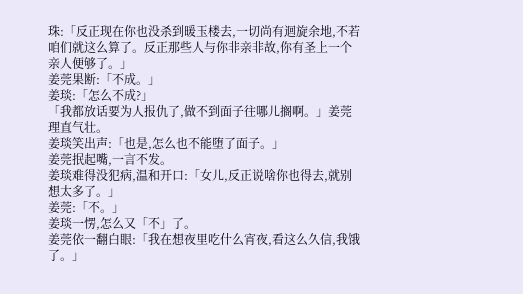珠:「反正现在你也没杀到暖玉楼去,一切尚有迴旋余地,不若咱们就这么算了。反正那些人与你非亲非故,你有圣上一个亲人便够了。」
姜莞果断:「不成。」
姜琰:「怎么不成?」
「我都放话要为人报仇了,做不到面子往哪儿搁啊。」姜莞理直气壮。
姜琰笑出声:「也是,怎么也不能堕了面子。」
姜莞抿起嘴,一言不发。
姜琰难得没犯病,温和开口:「女儿,反正说啥你也得去,就别想太多了。」
姜莞:「不。」
姜琰一愣,怎么又「不」了。
姜莞依一翻白眼:「我在想夜里吃什么宵夜,看这么久信,我饿了。」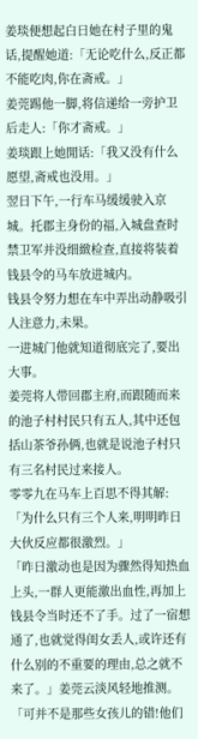姜琰便想起白日她在村子里的鬼话,提醒她道:「无论吃什么,反正都不能吃肉,你在斋戒。」
姜莞踢他一脚,将信递给一旁护卫后走人:「你才斋戒。」
姜琰跟上她閒话:「我又没有什么愿望,斋戒也没用。」
翌日下午,一行车马缓缓驶入京城。托郡主身份的福,入城盘查时禁卫军并没细緻检查,直接将装着钱县令的马车放进城内。
钱县令努力想在车中弄出动静吸引人注意力,未果。
一进城门他就知道彻底完了,要出大事。
姜莞将人带回郡主府,而跟随而来的池子村村民只有五人,其中还包括山茶爷孙俩,也就是说池子村只有三名村民过来接人。
零零九在马车上百思不得其解:「为什么只有三个人来,明明昨日大伙反应都很激烈。」
「昨日激动也是因为骤然得知热血上头,一群人更能激出血性,再加上钱县令当时还不了手。过了一宿想通了,也就觉得闺女丢人,或许还有什么别的不重要的理由,总之就不来了。」姜莞云淡风轻地推测。
「可并不是那些女孩儿的错!他们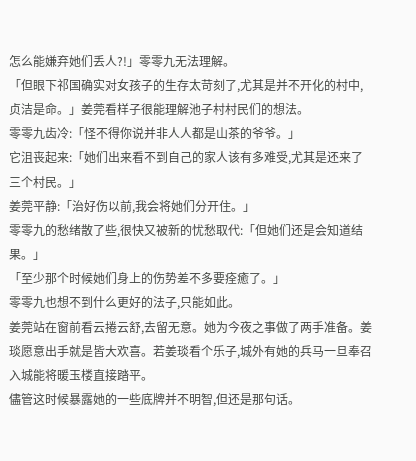怎么能嫌弃她们丢人?!」零零九无法理解。
「但眼下祁国确实对女孩子的生存太苛刻了,尤其是并不开化的村中,贞洁是命。」姜莞看样子很能理解池子村村民们的想法。
零零九齿冷:「怪不得你说并非人人都是山茶的爷爷。」
它沮丧起来:「她们出来看不到自己的家人该有多难受,尤其是还来了三个村民。」
姜莞平静:「治好伤以前,我会将她们分开住。」
零零九的愁绪散了些,很快又被新的忧愁取代:「但她们还是会知道结果。」
「至少那个时候她们身上的伤势差不多要痊癒了。」
零零九也想不到什么更好的法子,只能如此。
姜莞站在窗前看云捲云舒,去留无意。她为今夜之事做了两手准备。姜琰愿意出手就是皆大欢喜。若姜琰看个乐子,城外有她的兵马一旦奉召入城能将暖玉楼直接踏平。
儘管这时候暴露她的一些底牌并不明智,但还是那句话。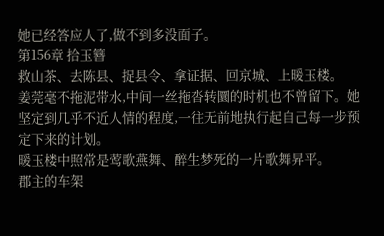她已经答应人了,做不到多没面子。
第156章 拾玉簪
救山茶、去陈县、捉县令、拿证据、回京城、上暖玉楼。
姜莞毫不拖泥带水,中间一丝拖沓转圜的时机也不曾留下。她坚定到几乎不近人情的程度,一往无前地执行起自己每一步预定下来的计划。
暖玉楼中照常是莺歌燕舞、醉生梦死的一片歌舞昇平。
郡主的车架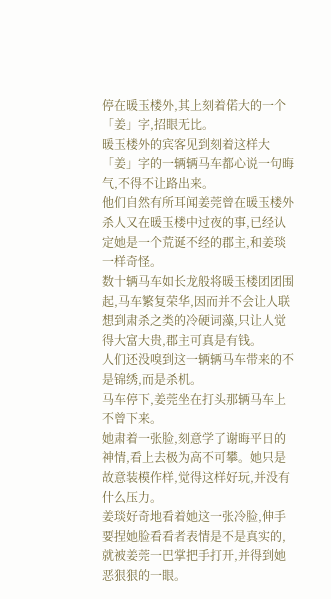停在暖玉楼外,其上刻着偌大的一个「姜」字,招眼无比。
暖玉楼外的宾客见到刻着这样大「姜」字的一辆辆马车都心说一句晦气,不得不让路出来。
他们自然有所耳闻姜莞曾在暖玉楼外杀人又在暖玉楼中过夜的事,已经认定她是一个荒诞不经的郡主,和姜琰一样奇怪。
数十辆马车如长龙般将暖玉楼团团围起,马车繁复荣华,因而并不会让人联想到肃杀之类的冷硬词藻,只让人觉得大富大贵,郡主可真是有钱。
人们还没嗅到这一辆辆马车带来的不是锦绣,而是杀机。
马车停下,姜莞坐在打头那辆马车上不曾下来。
她肃着一张脸,刻意学了谢晦平日的神情,看上去极为高不可攀。她只是故意装模作样,觉得这样好玩,并没有什么压力。
姜琰好奇地看着她这一张冷脸,伸手要捏她脸看看者表情是不是真实的,就被姜莞一巴掌把手打开,并得到她恶狠狠的一眼。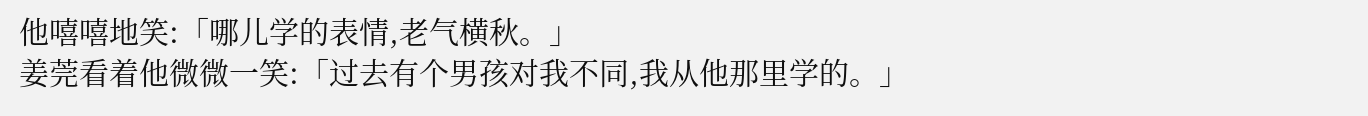他嘻嘻地笑:「哪儿学的表情,老气横秋。」
姜莞看着他微微一笑:「过去有个男孩对我不同,我从他那里学的。」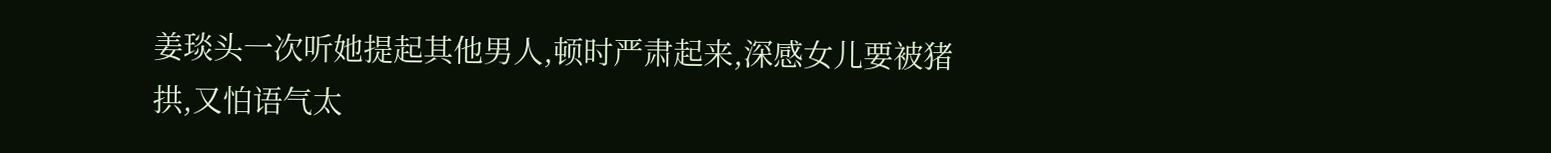姜琰头一次听她提起其他男人,顿时严肃起来,深感女儿要被猪拱,又怕语气太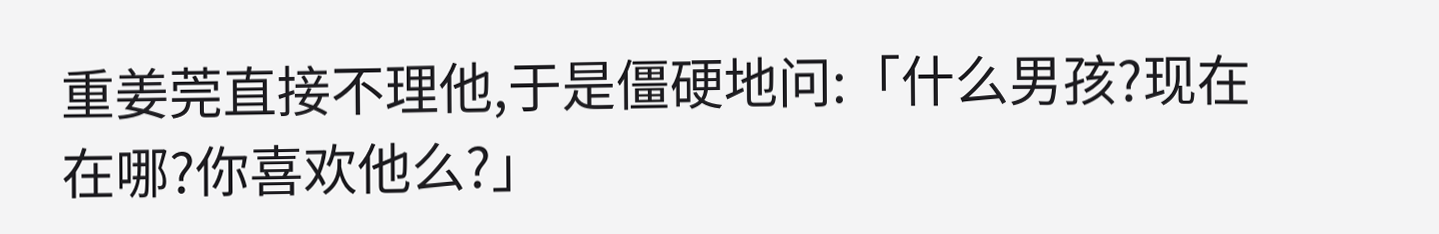重姜莞直接不理他,于是僵硬地问:「什么男孩?现在在哪?你喜欢他么?」